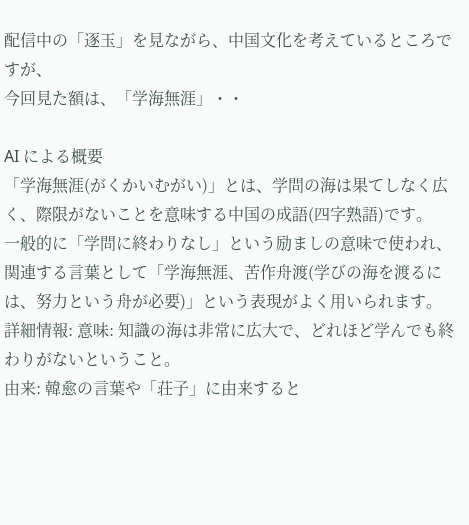配信中の「逐玉」を見ながら、中国文化を考えているところですが、
今回見た額は、「学海無涯」・・

AI による概要
「学海無涯(がくかいむがい)」とは、学問の海は果てしなく広く、際限がないことを意味する中国の成語(四字熟語)です。
一般的に「学問に終わりなし」という励ましの意味で使われ、
関連する言葉として「学海無涯、苦作舟渡(学びの海を渡るには、努力という舟が必要)」という表現がよく用いられます。
詳細情報: 意味: 知識の海は非常に広大で、どれほど学んでも終わりがないということ。
由来: 韓愈の言葉や「荘子」に由来すると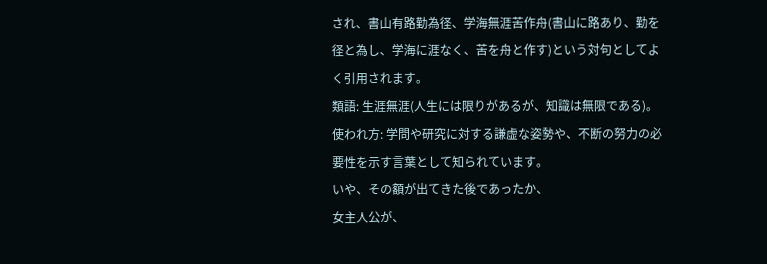され、書山有路勤為径、学海無涯苦作舟(書山に路あり、勤を径と為し、学海に涯なく、苦を舟と作す)という対句としてよく引用されます。
類語: 生涯無涯(人生には限りがあるが、知識は無限である)。 使われ方: 学問や研究に対する謙虚な姿勢や、不断の努力の必要性を示す言葉として知られています。
いや、その額が出てきた後であったか、
女主人公が、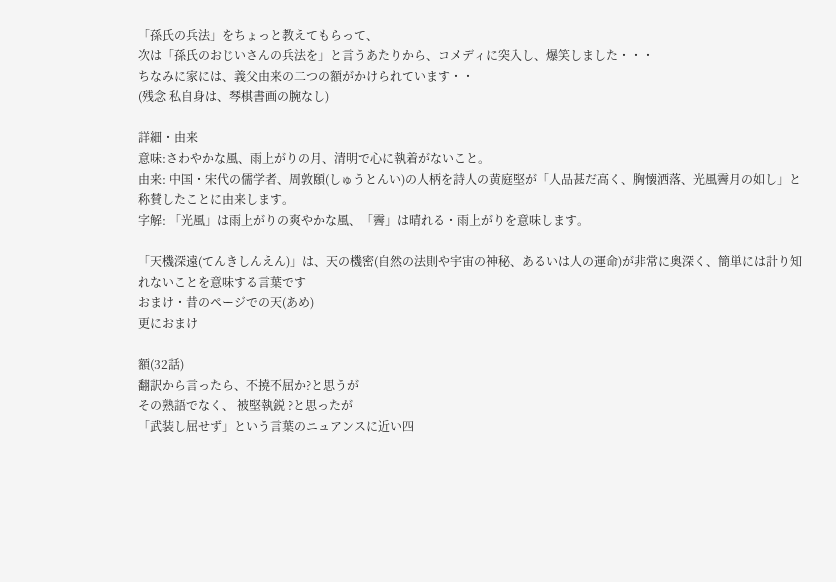「孫氏の兵法」をちょっと教えてもらって、
次は「孫氏のおじいさんの兵法を」と言うあたりから、コメディに突入し、爆笑しました・・・
ちなみに家には、義父由来の二つの額がかけられています・・
(残念 私自身は、琴棋書画の腕なし)

詳細・由来
意味:さわやかな風、雨上がりの月、清明で心に執着がないこと。
由来: 中国・宋代の儒学者、周敦頤(しゅうとんい)の人柄を詩人の黄庭堅が「人品甚だ高く、胸懐洒落、光風霽月の如し」と称賛したことに由来します。
字解: 「光風」は雨上がりの爽やかな風、「霽」は晴れる・雨上がりを意味します。

「天機深遠(てんきしんえん)」は、天の機密(自然の法則や宇宙の神秘、あるいは人の運命)が非常に奥深く、簡単には計り知れないことを意味する言葉です
おまけ・昔のページでの天(あめ)
更におまけ

額(32話)
翻訳から言ったら、不撓不屈か?と思うが
その熟語でなく、 被堅執鋭 ?と思ったが
「武装し屈せず」という言葉のニュアンスに近い四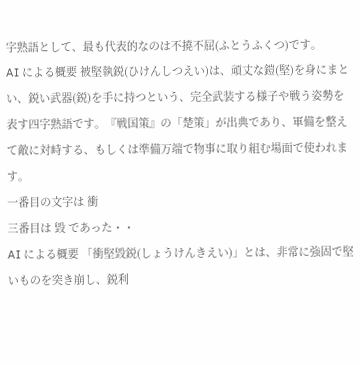字熟語として、最も代表的なのは不撓不屈(ふとうふくつ)です。
AI による概要 被堅執鋭(ひけんしつえい)は、頑丈な鎧(堅)を身にまとい、鋭い武器(鋭)を手に持つという、完全武装する様子や戦う姿勢を表す四字熟語です。『戦国策』の「楚策」が出典であり、軍備を整えて敵に対峙する、もしくは準備万端で物事に取り組む場面で使われます。
一番目の文字は 衝
三番目は 毀 であった・・
AI による概要 「衝堅毀鋭(しょうけんきえい)」とは、非常に強固で堅いものを突き崩し、鋭利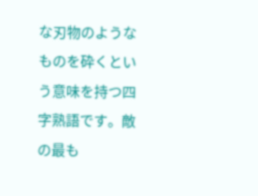な刃物のようなものを砕くという意味を持つ四字熟語です。敵の最も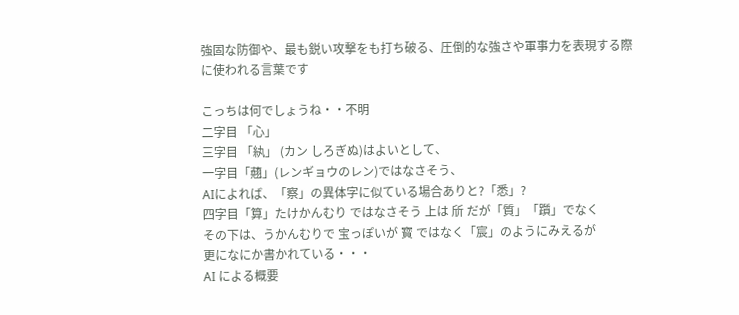強固な防御や、最も鋭い攻撃をも打ち破る、圧倒的な強さや軍事力を表現する際に使われる言葉です

こっちは何でしょうね・・不明
二字目 「心」
三字目 「紈」 (カン しろぎぬ)はよいとして、
一字目「𧄍」(レンギョウのレン)ではなさそう、
AIによれば、「察」の異体字に似ている場合ありと?「悉」?
四字目「算」たけかんむり ではなさそう 上は 斦 だが「質」「躓」でなく
その下は、うかんむりで 宝っぽいが 寳 ではなく「宸」のようにみえるが
更になにか書かれている・・・
AI による概要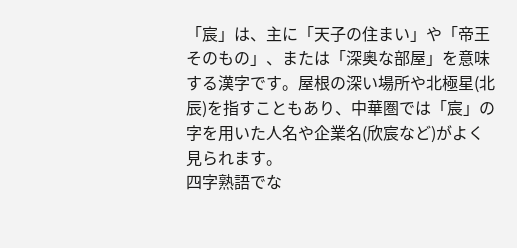「宸」は、主に「天子の住まい」や「帝王そのもの」、または「深奥な部屋」を意味する漢字です。屋根の深い場所や北極星(北辰)を指すこともあり、中華圏では「宸」の字を用いた人名や企業名(欣宸など)がよく見られます。
四字熟語でな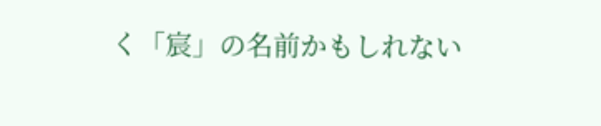く「宸」の名前かもしれない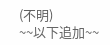(不明)
~~以下追加~~